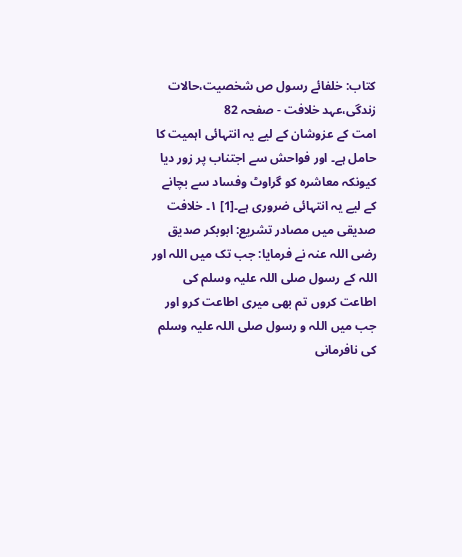کتاب: خلفائے رسول ص شخصیت،حالات زندگی،عہد خلافت - صفحہ 82
امت کے عزوشان کے لیے یہ انتہائی اہمیت کا حامل ہے۔ اور فواحش سے اجتناب پر زور دیا کیونکہ معاشرہ کو گراوٹ وفساد سے بچانے کے لیے یہ انتہائی ضروری ہے۔[1] ۱۔ خلافت صدیقی میں مصادر تشریع: ابوبکر صدیق رضی اللہ عنہ نے فرمایا: جب تک میں اللہ اور اللہ کے رسول صلی اللہ علیہ وسلم کی اطاعت کروں تم بھی میری اطاعت کرو اور جب میں اللہ و رسول صلی اللہ علیہ وسلم کی نافرمانی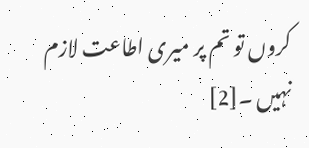کروں تو تم پر میری اطاعت لازم نہیں ۔[2]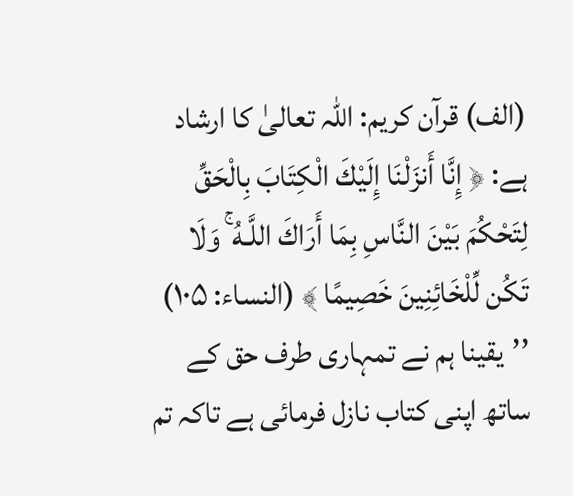(الف) قرآن کریم: اللہ تعالیٰ کا ارشاد ہے: ﴿ إِنَّا أَنزَلْنَا إِلَيْكَ الْكِتَابَ بِالْحَقِّ لِتَحْكُمَ بَيْنَ النَّاسِ بِمَا أَرَاكَ اللَّـهُ ۚ وَلَا تَكُن لِّلْخَائِنِينَ خَصِيمًا ﴾ (النساء: ۱۰۵) ’’یقینا ہم نے تمہاری طرف حق کے ساتھ اپنی کتاب نازل فرمائی ہے تاکہ تم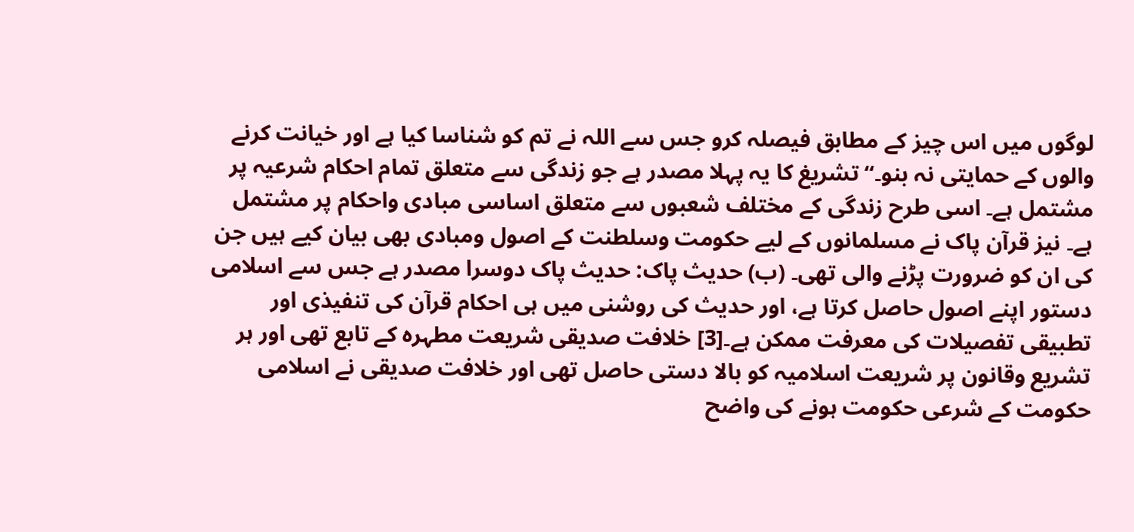لوگوں میں اس چیز کے مطابق فیصلہ کرو جس سے اللہ نے تم کو شناسا کیا ہے اور خیانت کرنے والوں کے حمایتی نہ بنو۔‘‘ تشریغ کا یہ پہلا مصدر ہے جو زندگی سے متعلق تمام احکام شرعیہ پر مشتمل ہے۔ اسی طرح زندگی کے مختلف شعبوں سے متعلق اساسی مبادی واحکام پر مشتمل ہے۔ نیز قرآن پاک نے مسلمانوں کے لیے حکومت وسلطنت کے اصول ومبادی بھی بیان کیے ہیں جن کی ان کو ضرورت پڑنے والی تھی۔ (ب) حدیث پاک: حدیث پاک دوسرا مصدر ہے جس سے اسلامی دستور اپنے اصول حاصل کرتا ہے، اور حدیث کی روشنی میں ہی احکام قرآن کی تنفیذی اور تطبیقی تفصیلات کی معرفت ممکن ہے۔[3] خلافت صدیقی شریعت مطہرہ کے تابع تھی اور ہر تشریع وقانون پر شریعت اسلامیہ کو بالا دستی حاصل تھی اور خلافت صدیقی نے اسلامی حکومت کے شرعی حکومت ہونے کی واضح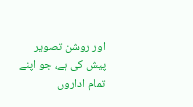اور روشن تصویر پیش کی ہے، جو اپنے تمام اداروں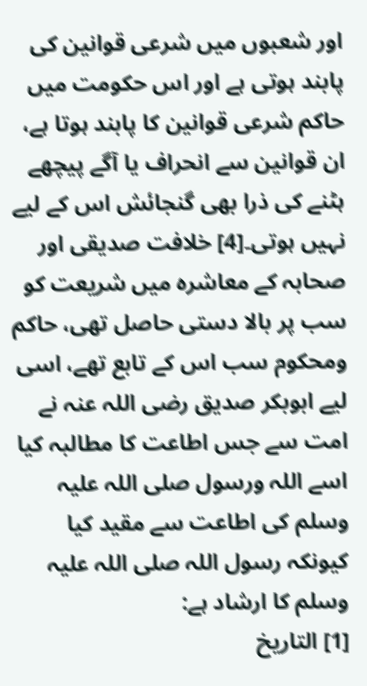اور شعبوں میں شرعی قوانین کی پابند ہوتی ہے اور اس حکومت میں حاکم شرعی قوانین کا پابند ہوتا ہے، ان قوانین سے انحراف یا آگے پیچھے ہٹنے کی ذرا بھی گنجائش اس کے لیے نہیں ہوتی۔[4] خلافت صدیقی اور صحابہ کے معاشرہ میں شریعت کو سب پر بالا دستی حاصل تھی، حاکم ومحکوم سب اس کے تابع تھے، اسی لیے ابوبکر صدیق رضی اللہ عنہ نے امت سے جس اطاعت کا مطالبہ کیا اسے اللہ ورسول صلی اللہ علیہ وسلم کی اطاعت سے مقید کیا کیونکہ رسول اللہ صلی اللہ علیہ وسلم کا ارشاد ہے:
[1] التاریخ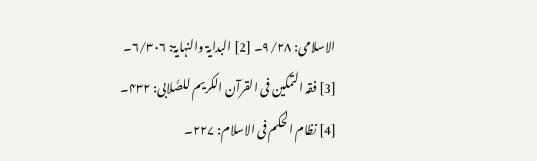الاسلامی: ۹/۲۸۔ [2] البدایۃ والنہایۃ: ۶/۳۰۶۔ [3] فقہ التمکین فی القرآن الکریم للصَّلابی: ۴۳۲۔ [4] نظام الحکم فی الاسلام: ۲۲۷۔